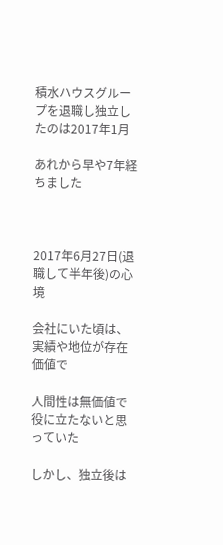積水ハウスグループを退職し独立したのは2017年1月

あれから早や7年経ちました



2017年6月27日(退職して半年後)の心境

会社にいた頃は、実績や地位が存在価値で

人間性は無価値で役に立たないと思っていた

しかし、独立後は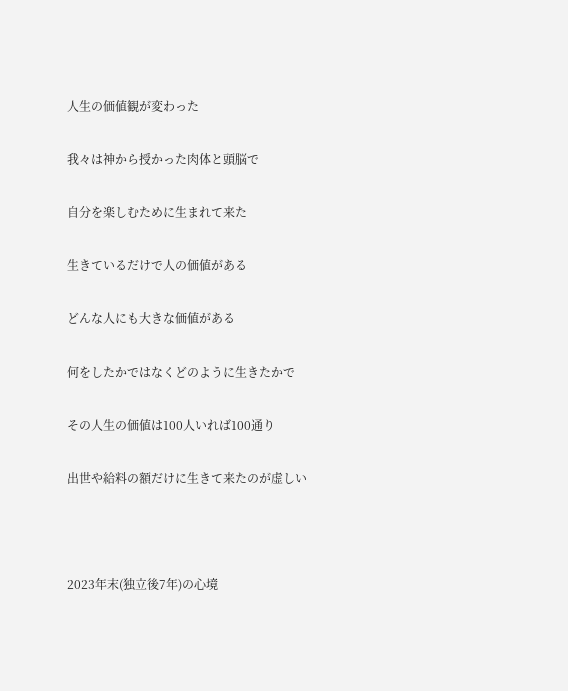人生の価値観が変わった

我々は神から授かった肉体と頭脳で

自分を楽しむために生まれて来た

生きているだけで人の価値がある

どんな人にも大きな価値がある

何をしたかではなくどのように生きたかで

その人生の価値は100人いれば100通り

出世や給料の額だけに生きて来たのが虚しい



2023年末(独立後7年)の心境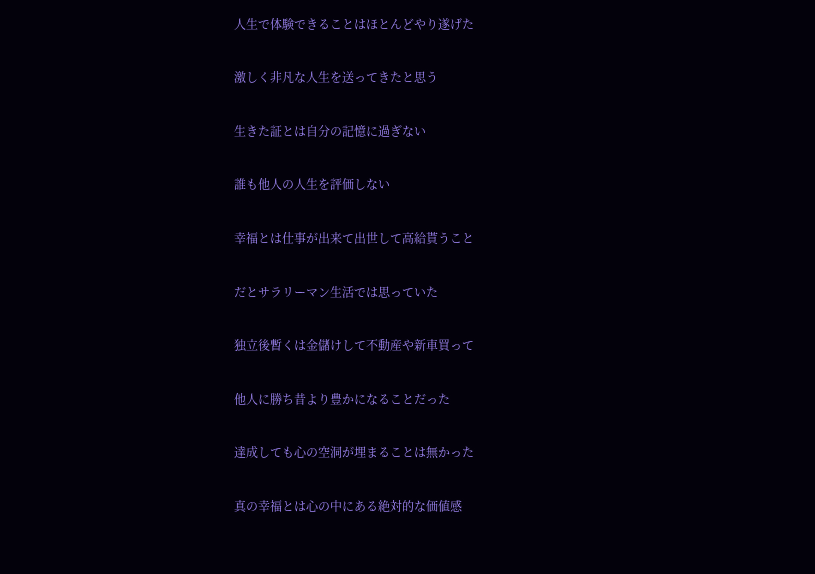人生で体験できることはほとんどやり遂げた

激しく非凡な人生を送ってきたと思う

生きた証とは自分の記憶に過ぎない

誰も他人の人生を評価しない

幸福とは仕事が出来て出世して高給貰うこと

だとサラリーマン生活では思っていた

独立後暫くは金儲けして不動産や新車買って

他人に勝ち昔より豊かになることだった

達成しても心の空洞が埋まることは無かった

真の幸福とは心の中にある絶対的な価値感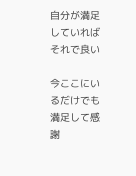自分が満足していればそれで良い

今ここにいるだけでも満足して感謝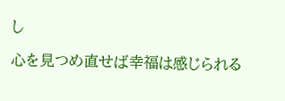し

心を見つめ直せば幸福は感じられる